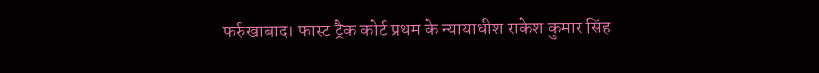फर्रुखाबाद। फास्ट ट्रैक कोर्ट प्रथम के न्यायाधीश राकेश कुमार सिंह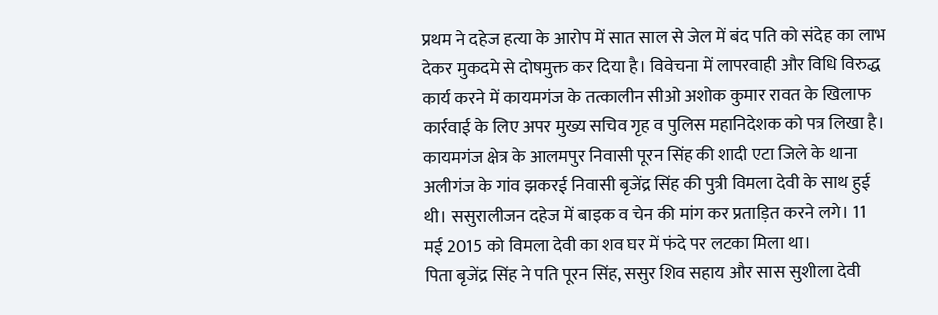प्रथम ने दहेज हत्या के आरोप में सात साल से जेल में बंद पति को संदेह का लाभ देकर मुकदमे से दोषमुक्त कर दिया है। विवेचना में लापरवाही और विधि विरुद्ध कार्य करने में कायमगंज के तत्कालीन सीओ अशोक कुमार रावत के खिलाफ कार्रवाई के लिए अपर मुख्य सचिव गृह व पुलिस महानिदेशक को पत्र लिखा है।
कायमगंज क्षेत्र के आलमपुर निवासी पूरन सिंह की शादी एटा जिले के थाना अलीगंज के गांव झकरई निवासी बृजेंद्र सिंह की पुत्री विमला देवी के साथ हुई थी। ससुरालीजन दहेज में बाइक व चेन की मांग कर प्रताड़ित करने लगे। 11 मई 2015 को विमला देवी का शव घर में फंदे पर लटका मिला था।
पिता बृजेंद्र सिंह ने पति पूरन सिंह, ससुर शिव सहाय और सास सुशीला देवी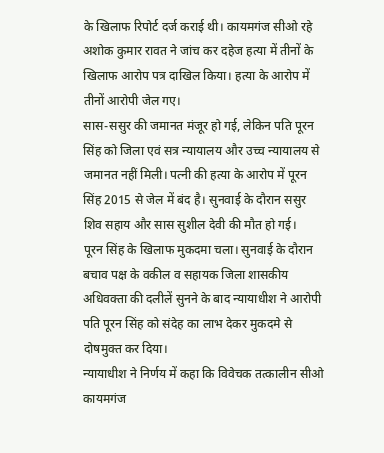के खिलाफ रिपोर्ट दर्ज कराई थी। कायमगंज सीओ रहे अशोक कुमार रावत ने जांच कर दहेज हत्या में तीनों के खिलाफ आरोप पत्र दाखिल किया। हत्या के आरोप में तीनों आरोपी जेल गए।
सास-ससुर की जमानत मंजूर हो गई, लेकिन पति पूरन सिंह को जिला एवं सत्र न्यायालय और उच्च न्यायालय से जमानत नहीं मिली। पत्नी की हत्या के आरोप में पूरन सिंह 2015 से जेल में बंद है। सुनवाई के दौरान ससुर शिव सहाय और सास सुशील देवी की मौत हो गई।
पूरन सिंह के खिलाफ मुकदमा चला। सुनवाई के दौरान बचाव पक्ष के वकील व सहायक जिला शासकीय अधिवक्ता की दलीलें सुनने के बाद न्यायाधीश ने आरोपी पति पूरन सिंह को संदेह का लाभ देकर मुकदमे से दोषमुक्त कर दिया।
न्यायाधीश ने निर्णय में कहा कि विवेचक तत्कालीन सीओ कायमगंज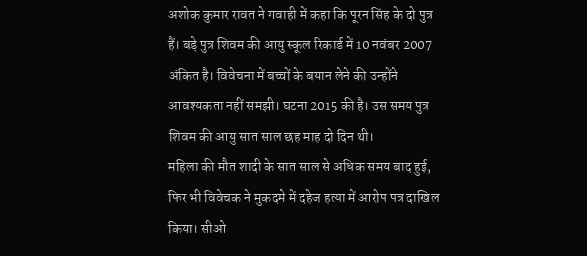अशोक कुमार रावत ने गवाही में कहा कि पूरन सिंह के दो पुत्र हैं। बड़े पुत्र शिवम की आयु स्कूल रिकार्ड में 10 नवंबर 2007 अंकित है। विवेचना में बच्चों के बयान लेने की उन्होंने आवश्यकता नहीं समझी। घटना 2015 की है। उस समय पुत्र शिवम की आयु सात साल छह माह दो दिन थी।
महिला की मौत शादी के सात साल से अधिक समय बाद हुई, फिर भी विवेचक ने मुकदमे में दहेज हत्या में आरोप पत्र दाखिल किया। सीओ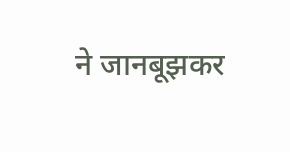ने जानबूझकर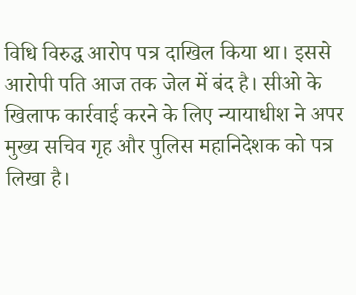विधि विरुद्ध आरोप पत्र दाखिल किया था। इससे आरोपी पति आज तक जेल में बंद है। सीओ के खिलाफ कार्रवाई करने के लिए न्यायाधीश ने अपर मुख्य सचिव गृह और पुलिस महानिदेशक को पत्र लिखा है।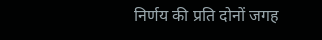निर्णय की प्रति दोनों जगह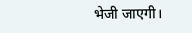भेजी जाएगी।